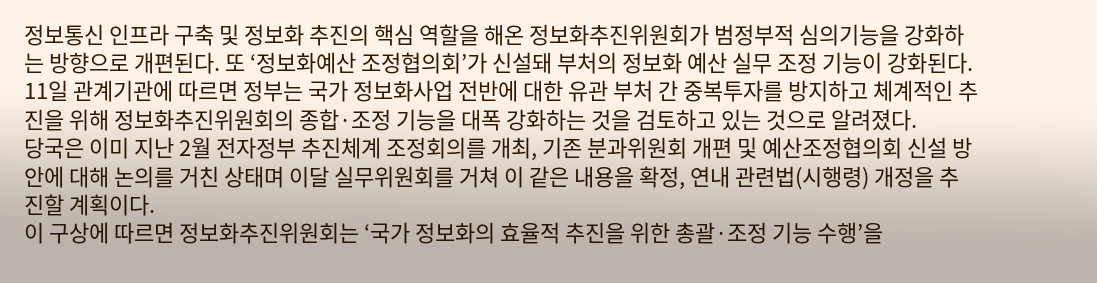정보통신 인프라 구축 및 정보화 추진의 핵심 역할을 해온 정보화추진위원회가 범정부적 심의기능을 강화하는 방향으로 개편된다. 또 ‘정보화예산 조정협의회’가 신설돼 부처의 정보화 예산 실무 조정 기능이 강화된다.
11일 관계기관에 따르면 정부는 국가 정보화사업 전반에 대한 유관 부처 간 중복투자를 방지하고 체계적인 추진을 위해 정보화추진위원회의 종합·조정 기능을 대폭 강화하는 것을 검토하고 있는 것으로 알려졌다.
당국은 이미 지난 2월 전자정부 추진체계 조정회의를 개최, 기존 분과위원회 개편 및 예산조정협의회 신설 방안에 대해 논의를 거친 상태며 이달 실무위원회를 거쳐 이 같은 내용을 확정, 연내 관련법(시행령) 개정을 추진할 계획이다.
이 구상에 따르면 정보화추진위원회는 ‘국가 정보화의 효율적 추진을 위한 총괄·조정 기능 수행’을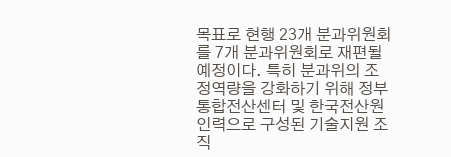목표로 현행 23개 분과위원회를 7개 분과위원회로 재편될 예정이다. 특히 분과위의 조정역량을 강화하기 위해 정부통합전산센터 및 한국전산원 인력으로 구성된 기술지원 조직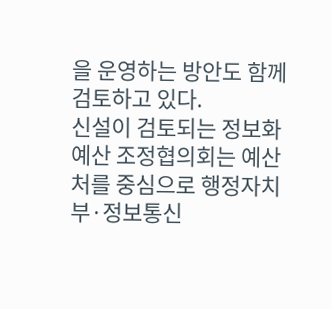을 운영하는 방안도 함께 검토하고 있다.
신설이 검토되는 정보화예산 조정협의회는 예산처를 중심으로 행정자치부·정보통신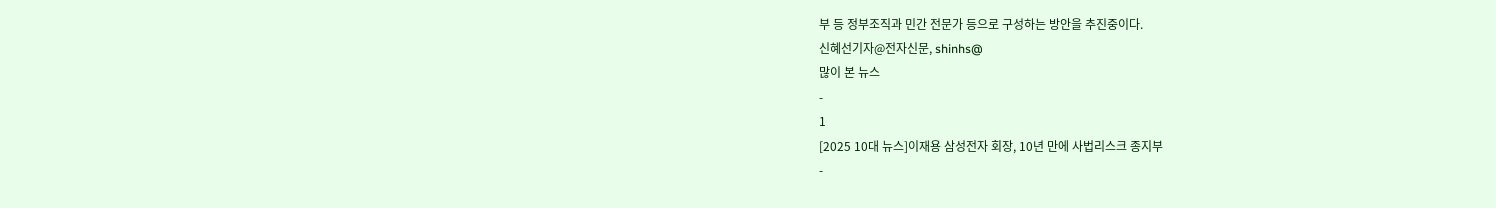부 등 정부조직과 민간 전문가 등으로 구성하는 방안을 추진중이다.
신혜선기자@전자신문, shinhs@
많이 본 뉴스
-
1
[2025 10대 뉴스]이재용 삼성전자 회장, 10년 만에 사법리스크 종지부
-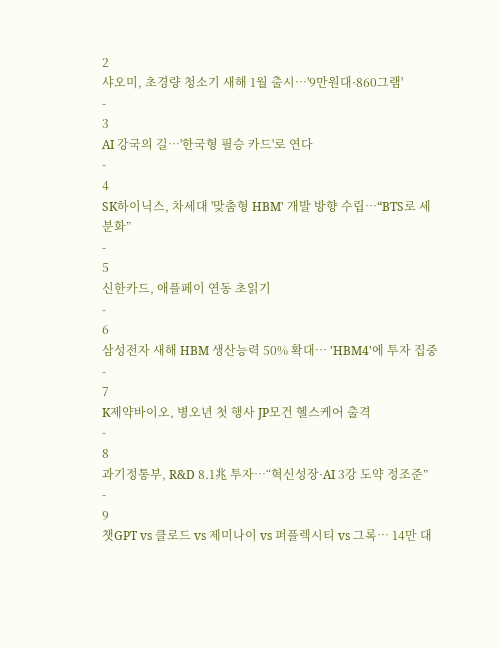2
샤오미, 초경량 청소기 새해 1월 출시…'9만원대·860그램'
-
3
AI 강국의 길…'한국형 필승 카드'로 연다
-
4
SK하이닉스, 차세대 '맞춤형 HBM' 개발 방향 수립…“BTS로 세분화”
-
5
신한카드, 애플페이 연동 초읽기
-
6
삼성전자 새해 HBM 생산능력 50% 확대… 'HBM4'에 투자 집중
-
7
K제약바이오, 병오년 첫 행사 JP모건 헬스케어 출격
-
8
과기정통부, R&D 8.1兆 투자…“혁신성장·AI 3강 도약 정조준”
-
9
챗GPT vs 클로드 vs 제미나이 vs 퍼플렉시티 vs 그록… 14만 대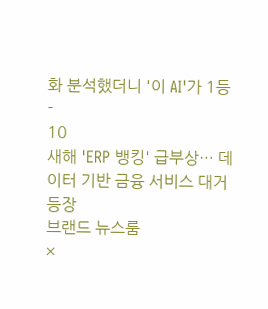화 분석했더니 '이 AI'가 1등
-
10
새해 'ERP 뱅킹' 급부상… 데이터 기반 금융 서비스 대거 등장
브랜드 뉴스룸
×